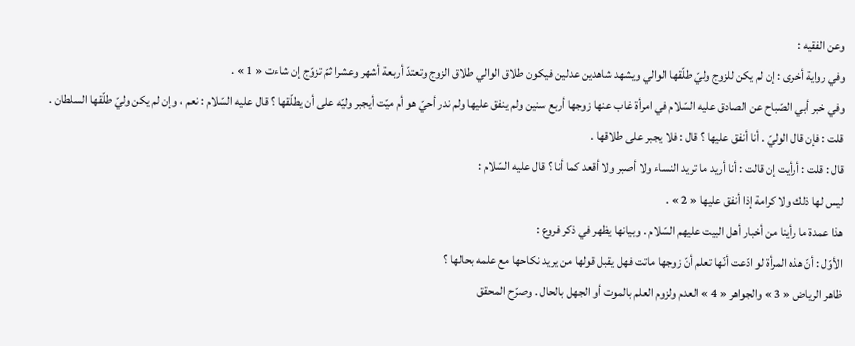وعن الفقيه :
وفي رواية أخرى : إن لم يكن للزوج وليّ طلّقها الوالي ويشهد شاهدين عدلين فيكون طلاق الوالي طلاق الزوج وتعتدّ أربعة أشهر وعشرا ثمّ تزوّج إن شاءت « 1 » .
وفي خبر أبي الصّباح عن الصادق عليه السّلام في امرأة غاب عنها زوجها أربع سنين ولم ينفق عليها ولم ندر أحيّ هو أم ميّت أيجبر وليّه على أن يطلّقها ؟ قال عليه السّلام : نعم ، وإن لم يكن وليّ طلّقها السلطان . قلت : فإن قال الوليّ . أنا أنفق عليها ؟ قال : فلا يجبر على طلاقها .
قال : قلت : أرأيت إن قالت : أنا أريد ما تريد النساء ولا أصبر ولا أقعد كما أنا ؟ قال عليه السّلام :
ليس لها ذلك ولا كرامة إذا أنفق عليها « 2 » .
هذا عمدة ما رأينا من أخبار أهل البيت عليهم السّلام . وبيانها يظهر في ذكر فروع :
الأوّل : أنّ هذه المرأة لو ادّعت أنّها تعلم أنّ زوجها ماتت فهل يقبل قولها من يريد نكاحها مع علمه بحالها ؟
ظاهر الرياض « 3 » والجواهر « 4 » العدم ولزوم العلم بالموت أو الجهل بالحال . وصرّح المحقق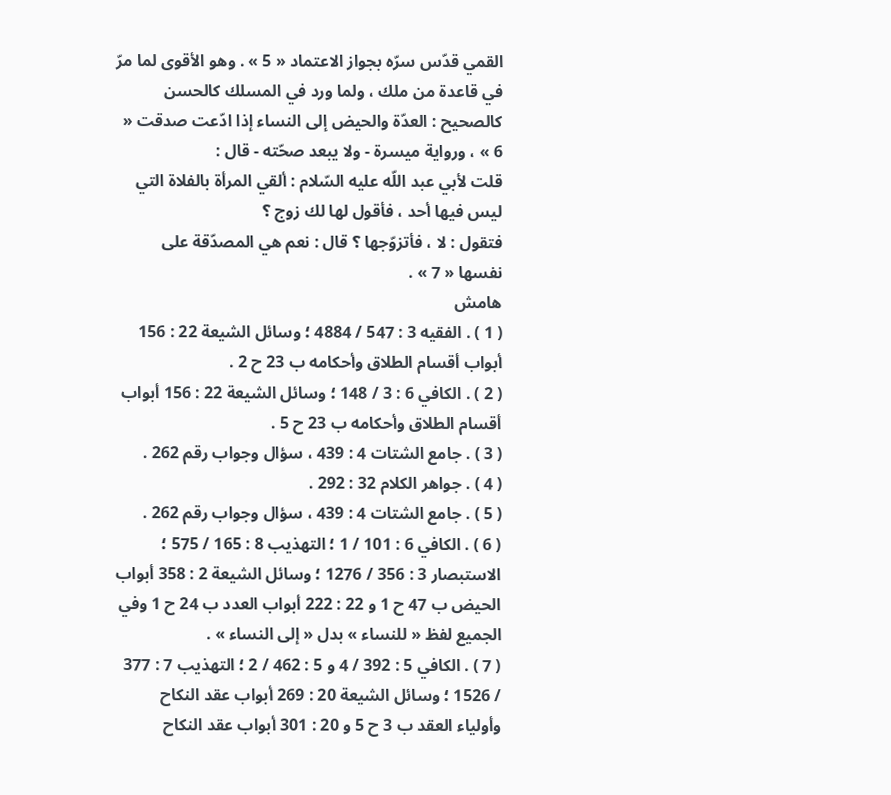القمي قدّس سرّه بجواز الاعتماد « 5 » . وهو الأقوى لما مرّ في قاعدة من ملك ، ولما ورد في المسلك كالحسن كالصحيح : العدّة والحيض إلى النساء إذا ادّعت صدقت « 6 » ، ورواية ميسرة - ولا يبعد صحّته - قال :
قلت لأبي عبد اللّه عليه السّلام : ألقي المرأة بالفلاة التي ليس فيها أحد ، فأقول لها لك زوج ؟
فتقول : لا ، فأتزوّجها ؟ قال : نعم هي المصدّقة على نفسها « 7 » .
هامش
( 1 ) . الفقيه 3 : 547 / 4884 ؛ وسائل الشيعة 22 : 156 أبواب أقسام الطلاق وأحكامه ب 23 ح 2 .
( 2 ) . الكافي 6 : 3 / 148 ؛ وسائل الشيعة 22 : 156 أبواب أقسام الطلاق وأحكامه ب 23 ح 5 .
( 3 ) . جامع الشتات 4 : 439 ، سؤال وجواب رقم 262 .
( 4 ) . جواهر الكلام 32 : 292 .
( 5 ) . جامع الشتات 4 : 439 ، سؤال وجواب رقم 262 .
( 6 ) . الكافي 6 : 101 / 1 ؛ التهذيب 8 : 165 / 575 ؛ الاستبصار 3 : 356 / 1276 ؛ وسائل الشيعة 2 : 358 أبواب الحيض ب 47 ح 1 و 22 : 222 أبواب العدد ب 24 ح 1 وفي الجميع لفظ « للنساء » بدل « إلى النساء » .
( 7 ) . الكافي 5 : 392 / 4 و 5 : 462 / 2 ؛ التهذيب 7 : 377 / 1526 ؛ وسائل الشيعة 20 : 269 أبواب عقد النكاح وأولياء العقد ب 3 ح 5 و 20 : 301 أبواب عقد النكاح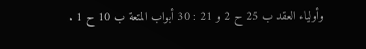وأولياء العقد ب 25 ح 2 و 21 : 30 أبواب المتعة ب 10 ح 1 .